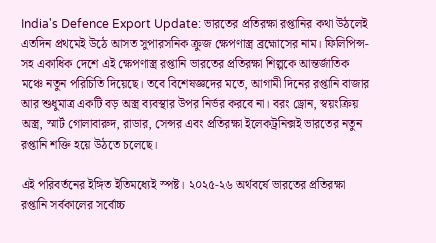India's Defence Export Update: ভারতের প্রতিরক্ষা রপ্তানির কথা উঠলেই এতদিন প্রথমেই উঠে আসত সুপারসনিক ক্রুজ ক্ষেপণাস্ত্র ব্রহ্মোসের নাম। ফিলিপিন্স-সহ একাধিক দেশে এই ক্ষেপণাস্ত্র রপ্তানি ভারতের প্রতিরক্ষা শিল্পকে আন্তর্জাতিক মঞ্চে নতুন পরিচিতি দিয়েছে। তবে বিশেষজ্ঞদের মতে, আগামী দিনের রপ্তানি বাজার আর শুধুমাত্র একটি বড় অস্ত্র ব্যবস্থার উপর নির্ভর করবে না। বরং ড্রোন, স্বয়ংক্রিয় অস্ত্র, স্মার্ট গোলাবারুদ, রাডার, সেন্সর এবং প্রতিরক্ষা ইলেকট্রনিক্সই ভারতের নতুন রপ্তানি শক্তি হয়ে উঠতে চলেছে।

এই পরিবর্তনের ইঙ্গিত ইতিমধ্যেই স্পষ্ট। ২০২৫-২৬ অর্থবর্ষে ভারতের প্রতিরক্ষা রপ্তানি সর্বকালের সর্বোচ্চ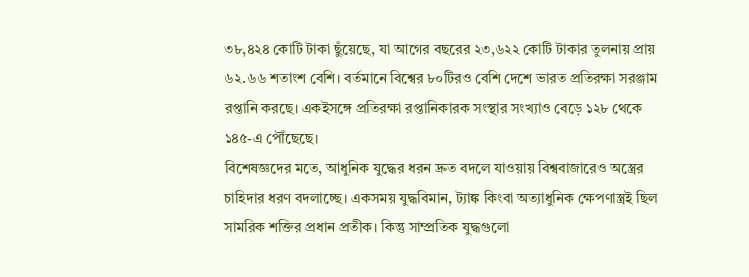৩৮,৪২৪ কোটি টাকা ছুঁয়েছে, যা আগের বছরের ২৩,৬২২ কোটি টাকার তুলনায় প্রায় ৬২.৬৬ শতাংশ বেশি। বর্তমানে বিশ্বের ৮০টিরও বেশি দেশে ভারত প্রতিরক্ষা সরঞ্জাম রপ্তানি করছে। একইসঙ্গে প্রতিরক্ষা রপ্তানিকারক সংস্থার সংখ্যাও বেড়ে ১২৮ থেকে ১৪৫-এ পৌঁছেছে।
বিশেষজ্ঞদের মতে, আধুনিক যুদ্ধের ধরন দ্রুত বদলে যাওয়ায় বিশ্ববাজারেও অস্ত্রের চাহিদার ধরণ বদলাচ্ছে। একসময় যুদ্ধবিমান, ট্যাঙ্ক কিংবা অত্যাধুনিক ক্ষেপণাস্ত্রই ছিল সামরিক শক্তির প্রধান প্রতীক। কিন্তু সাম্প্রতিক যুদ্ধগুলো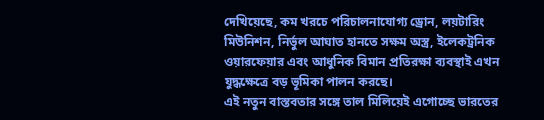দেখিয়েছে, কম খরচে পরিচালনাযোগ্য ড্রোন, লয়টারিং মিউনিশন, নির্ভুল আঘাত হানতে সক্ষম অস্ত্র, ইলেকট্রনিক ওয়ারফেয়ার এবং আধুনিক বিমান প্রতিরক্ষা ব্যবস্থাই এখন যুদ্ধক্ষেত্রে বড় ভূমিকা পালন করছে।
এই নতুন বাস্তবতার সঙ্গে তাল মিলিয়েই এগোচ্ছে ভারতের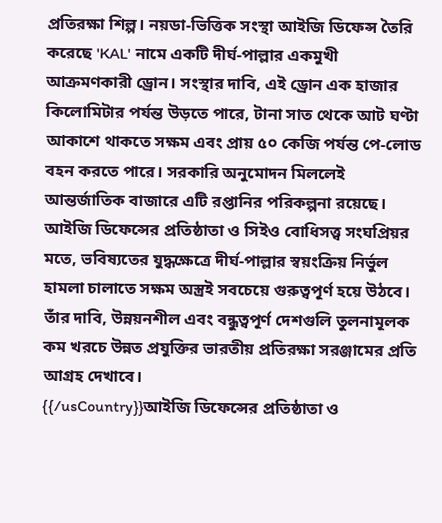প্রতিরক্ষা শিল্প। নয়ডা-ভিত্তিক সংস্থা আইজি ডিফেন্স তৈরি করেছে 'KAL' নামে একটি দীর্ঘ-পাল্লার একমুখী আক্রমণকারী ড্রোন। সংস্থার দাবি, এই ড্রোন এক হাজার কিলোমিটার পর্যন্ত উড়তে পারে, টানা সাত থেকে আট ঘণ্টা আকাশে থাকতে সক্ষম এবং প্রায় ৫০ কেজি পর্যন্ত পে-লোড বহন করতে পারে। সরকারি অনুমোদন মিললেই আন্তর্জাতিক বাজারে এটি রপ্তানির পরিকল্পনা রয়েছে।
আইজি ডিফেন্সের প্রতিষ্ঠাতা ও সিইও বোধিসত্ত্ব সংঘপ্রিয়র মতে, ভবিষ্যতের যুদ্ধক্ষেত্রে দীর্ঘ-পাল্লার স্বয়ংক্রিয় নির্ভুল হামলা চালাতে সক্ষম অস্ত্রই সবচেয়ে গুরুত্বপূর্ণ হয়ে উঠবে। তাঁর দাবি, উন্নয়নশীল এবং বন্ধুত্বপূর্ণ দেশগুলি তুলনামূলক কম খরচে উন্নত প্রযুক্তির ভারতীয় প্রতিরক্ষা সরঞ্জামের প্রতি আগ্রহ দেখাবে।
{{/usCountry}}আইজি ডিফেন্সের প্রতিষ্ঠাতা ও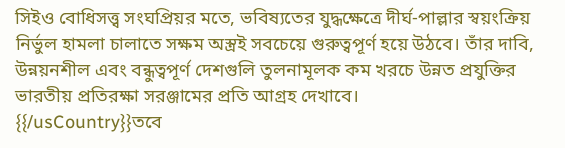সিইও বোধিসত্ত্ব সংঘপ্রিয়র মতে, ভবিষ্যতের যুদ্ধক্ষেত্রে দীর্ঘ-পাল্লার স্বয়ংক্রিয় নির্ভুল হামলা চালাতে সক্ষম অস্ত্রই সবচেয়ে গুরুত্বপূর্ণ হয়ে উঠবে। তাঁর দাবি, উন্নয়নশীল এবং বন্ধুত্বপূর্ণ দেশগুলি তুলনামূলক কম খরচে উন্নত প্রযুক্তির ভারতীয় প্রতিরক্ষা সরঞ্জামের প্রতি আগ্রহ দেখাবে।
{{/usCountry}}তবে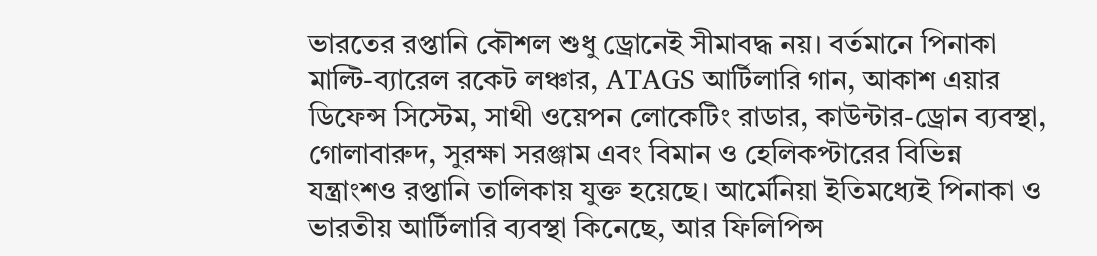ভারতের রপ্তানি কৌশল শুধু ড্রোনেই সীমাবদ্ধ নয়। বর্তমানে পিনাকা মাল্টি-ব্যারেল রকেট লঞ্চার, ATAGS আর্টিলারি গান, আকাশ এয়ার ডিফেন্স সিস্টেম, সাথী ওয়েপন লোকেটিং রাডার, কাউন্টার-ড্রোন ব্যবস্থা, গোলাবারুদ, সুরক্ষা সরঞ্জাম এবং বিমান ও হেলিকপ্টারের বিভিন্ন যন্ত্রাংশও রপ্তানি তালিকায় যুক্ত হয়েছে। আর্মেনিয়া ইতিমধ্যেই পিনাকা ও ভারতীয় আর্টিলারি ব্যবস্থা কিনেছে, আর ফিলিপিন্স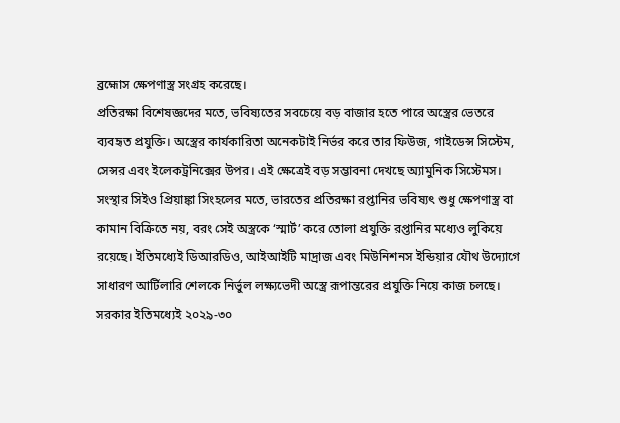ব্রহ্মোস ক্ষেপণাস্ত্র সংগ্রহ করেছে।
প্রতিরক্ষা বিশেষজ্ঞদের মতে, ভবিষ্যতের সবচেয়ে বড় বাজার হতে পারে অস্ত্রের ভেতরে ব্যবহৃত প্রযুক্তি। অস্ত্রের কার্যকারিতা অনেকটাই নির্ভর করে তার ফিউজ, গাইডেন্স সিস্টেম, সেন্সর এবং ইলেকট্রনিক্সের উপর। এই ক্ষেত্রেই বড় সম্ভাবনা দেখছে অ্যামুনিক সিস্টেমস। সংস্থার সিইও প্রিয়াঙ্কা সিংহলের মতে, ভারতের প্রতিরক্ষা রপ্তানির ভবিষ্যৎ শুধু ক্ষেপণাস্ত্র বা কামান বিক্রিতে নয়, বরং সেই অস্ত্রকে ‘স্মার্ট’ করে তোলা প্রযুক্তি রপ্তানির মধ্যেও লুকিয়ে রয়েছে। ইতিমধ্যেই ডিআরডিও, আইআইটি মাদ্রাজ এবং মিউনিশনস ইন্ডিয়ার যৌথ উদ্যোগে সাধারণ আর্টিলারি শেলকে নির্ভুল লক্ষ্যভেদী অস্ত্রে রূপান্তরের প্রযুক্তি নিয়ে কাজ চলছে।
সরকার ইতিমধ্যেই ২০২৯-৩০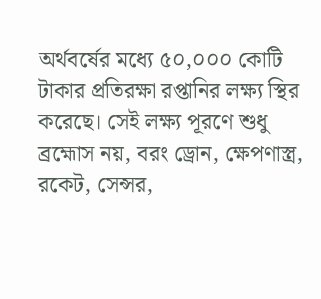অর্থবর্ষের মধ্যে ৫০,০০০ কোটি টাকার প্রতিরক্ষা রপ্তানির লক্ষ্য স্থির করেছে। সেই লক্ষ্য পূরণে শুধু ব্রহ্মোস নয়, বরং ড্রোন, ক্ষেপণাস্ত্র, রকেট, সেন্সর,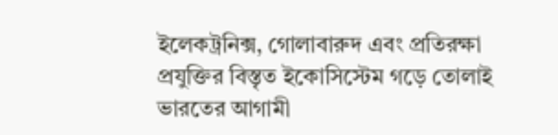ইলেকট্রনিক্স, গোলাবারুদ এবং প্রতিরক্ষা প্রযুক্তির বিস্তৃত ইকোসিস্টেম গড়ে তোলাই ভারতের আগামী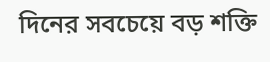দিনের সবচেয়ে বড় শক্তি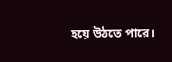হয়ে উঠতে পারে।